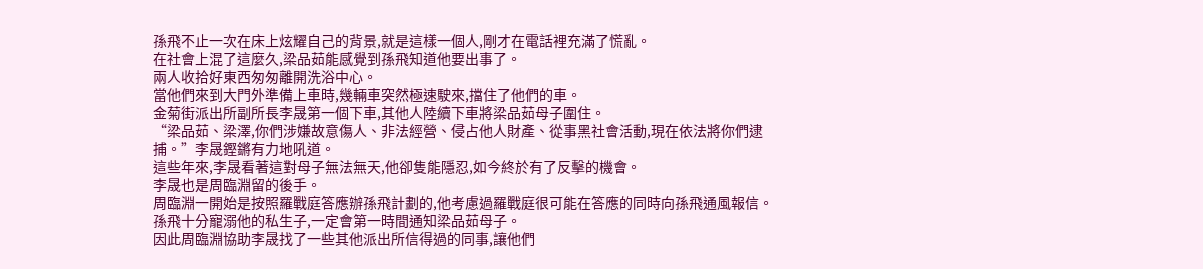孫飛不止一次在床上炫耀自己的背景,就是這樣一個人,剛才在電話裡充滿了慌亂。
在社會上混了這麼久,梁品茹能感覺到孫飛知道他要出事了。
兩人收拾好東西匆匆離開洗浴中心。
當他們來到大門外準備上車時,幾輛車突然極速駛來,擋住了他們的車。
金菊街派出所副所長李晟第一個下車,其他人陸續下車將梁品茹母子圍住。
“梁品茹、梁澤,你們涉嫌故意傷人、非法經營、侵占他人財產、從事黑社會活動,現在依法將你們逮捕。”李晟鏗鏘有力地吼道。
這些年來,李晟看著這對母子無法無天,他卻隻能隱忍,如今終於有了反擊的機會。
李晟也是周臨淵留的後手。
周臨淵一開始是按照羅戰庭答應辦孫飛計劃的,他考慮過羅戰庭很可能在答應的同時向孫飛通風報信。
孫飛十分寵溺他的私生子,一定會第一時間通知梁品茹母子。
因此周臨淵協助李晟找了一些其他派出所信得過的同事,讓他們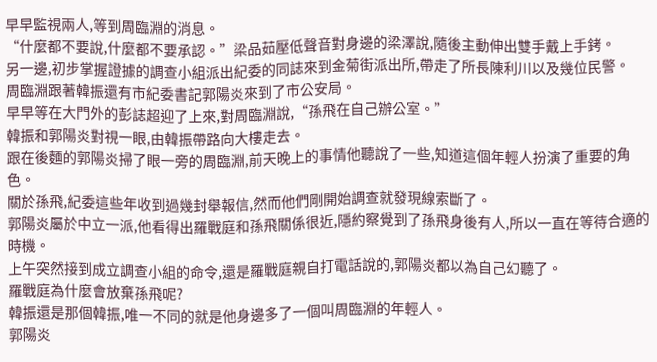早早監視兩人,等到周臨淵的消息。
“什麼都不要說,什麼都不要承認。”梁品茹壓低聲音對身邊的梁澤說,隨後主動伸出雙手戴上手銬。
另一邊,初步掌握證據的調查小組派出紀委的同誌來到金菊街派出所,帶走了所長陳利川以及幾位民警。
周臨淵跟著韓振還有市紀委書記郭陽炎來到了市公安局。
早早等在大門外的彭誌超迎了上來,對周臨淵說,“孫飛在自己辦公室。”
韓振和郭陽炎對視一眼,由韓振帶路向大樓走去。
跟在後麵的郭陽炎掃了眼一旁的周臨淵,前天晚上的事情他聽說了一些,知道這個年輕人扮演了重要的角色。
關於孫飛,紀委這些年收到過幾封舉報信,然而他們剛開始調查就發現線索斷了。
郭陽炎屬於中立一派,他看得出羅戰庭和孫飛關係很近,隱約察覺到了孫飛身後有人,所以一直在等待合適的時機。
上午突然接到成立調查小組的命令,還是羅戰庭親自打電話說的,郭陽炎都以為自己幻聽了。
羅戰庭為什麼會放棄孫飛呢?
韓振還是那個韓振,唯一不同的就是他身邊多了一個叫周臨淵的年輕人。
郭陽炎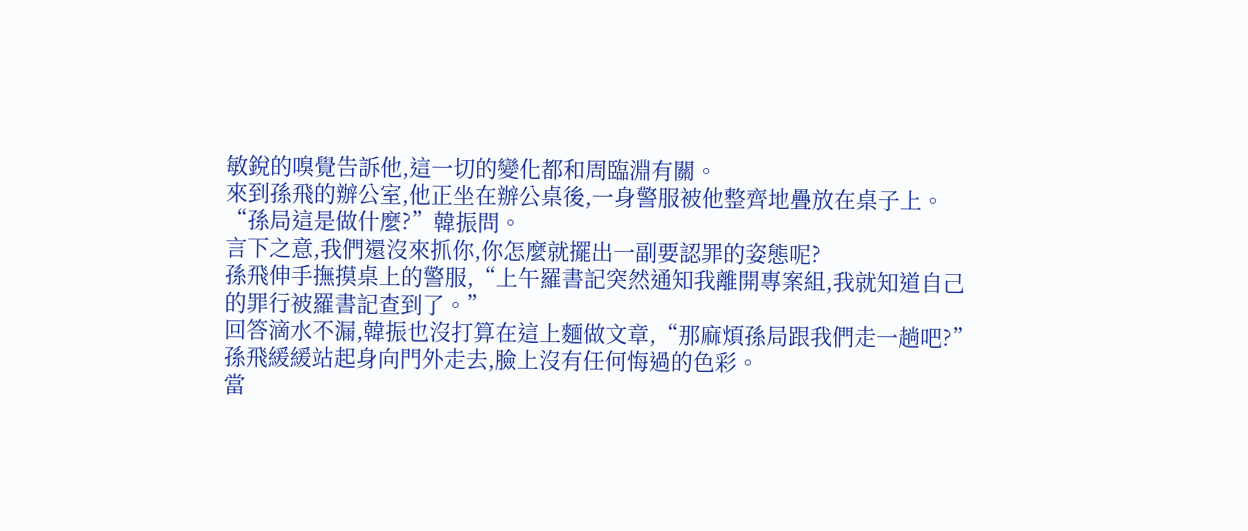敏銳的嗅覺告訴他,這一切的變化都和周臨淵有關。
來到孫飛的辦公室,他正坐在辦公桌後,一身警服被他整齊地疊放在桌子上。
“孫局這是做什麼?”韓振問。
言下之意,我們還沒來抓你,你怎麼就擺出一副要認罪的姿態呢?
孫飛伸手撫摸桌上的警服,“上午羅書記突然通知我離開專案組,我就知道自己的罪行被羅書記查到了。”
回答滴水不漏,韓振也沒打算在這上麵做文章,“那麻煩孫局跟我們走一趟吧?”
孫飛緩緩站起身向門外走去,臉上沒有任何悔過的色彩。
當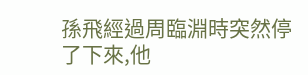孫飛經過周臨淵時突然停了下來,他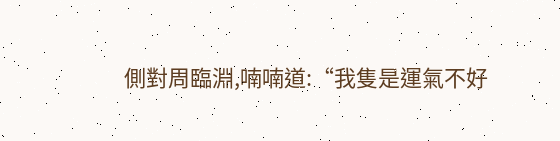側對周臨淵,喃喃道:“我隻是運氣不好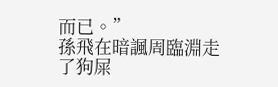而已。”
孫飛在暗諷周臨淵走了狗屎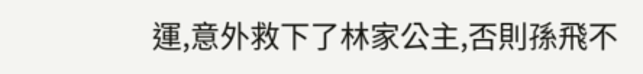運,意外救下了林家公主,否則孫飛不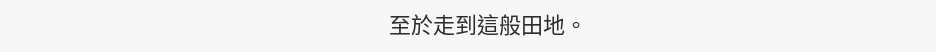至於走到這般田地。